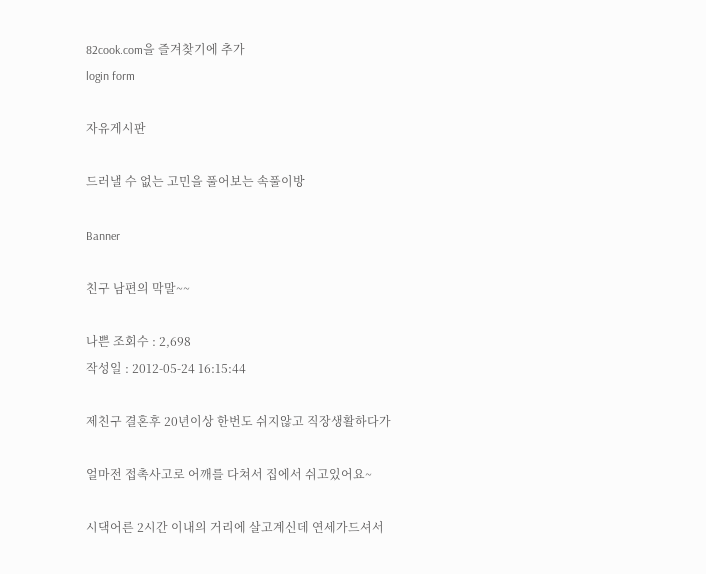82cook.com을 즐겨찾기에 추가
login form

자유게시판

드러낼 수 없는 고민을 풀어보는 속풀이방

Banner

친구 남편의 막말~~

나쁜 조회수 : 2,698
작성일 : 2012-05-24 16:15:44

제친구 결혼후 20년이상 한번도 쉬지않고 직장생활하다가

얼마전 접촉사고로 어깨를 다쳐서 집에서 쉬고있어요~

시댁어른 2시간 이내의 거리에 살고계신데 연세가드셔서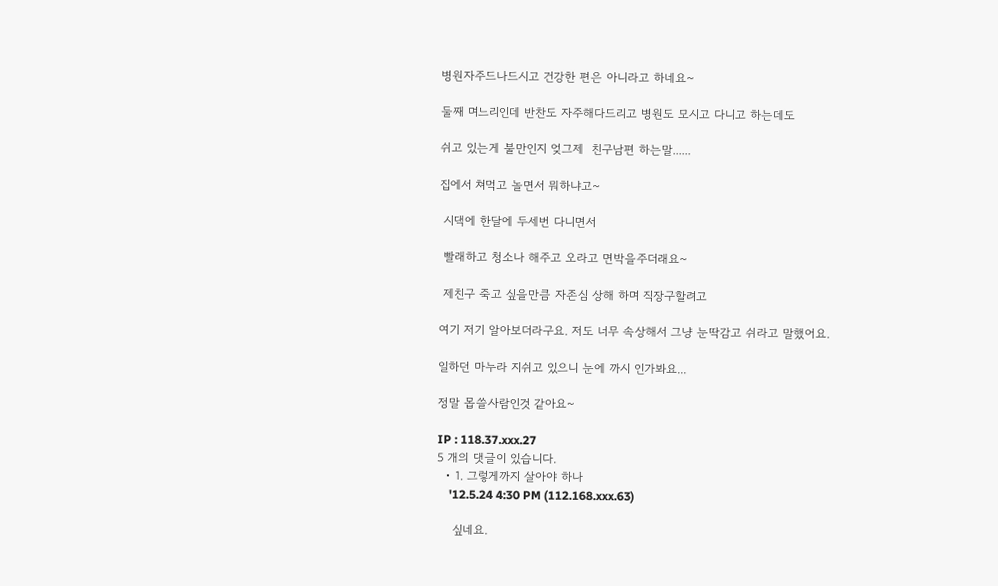병원자주드나드시고 건강한 편은 아니라고 하네요~

둘째 며느리인데 반찬도 자주해다드리고 병원도 모시고 다니고 하는데도

쉬고 있는게 불만인지 엊그제  친구남편 하는말......

집에서 쳐먹고 놀면서 뭐하냐고~

 시댁에 한달에 두세번 다니면서

 빨래하고 청소나 해주고 오라고 면박을주더래요~

 제친구 죽고 싶을만큼 자존심 상해 하며 직장구할려고

여기 저기 알아보더라구요. 저도 너무 속상해서 그냥 눈딱감고 쉬라고 말했어요.

일하던 마누라 지쉬고 있으니 눈에 까시 인가봐요...

정말 몹쓸사람인것 같아요~

IP : 118.37.xxx.27
5 개의 댓글이 있습니다.
  • 1. 그렇게까지 살아야 하나
    '12.5.24 4:30 PM (112.168.xxx.63)

    싶네요.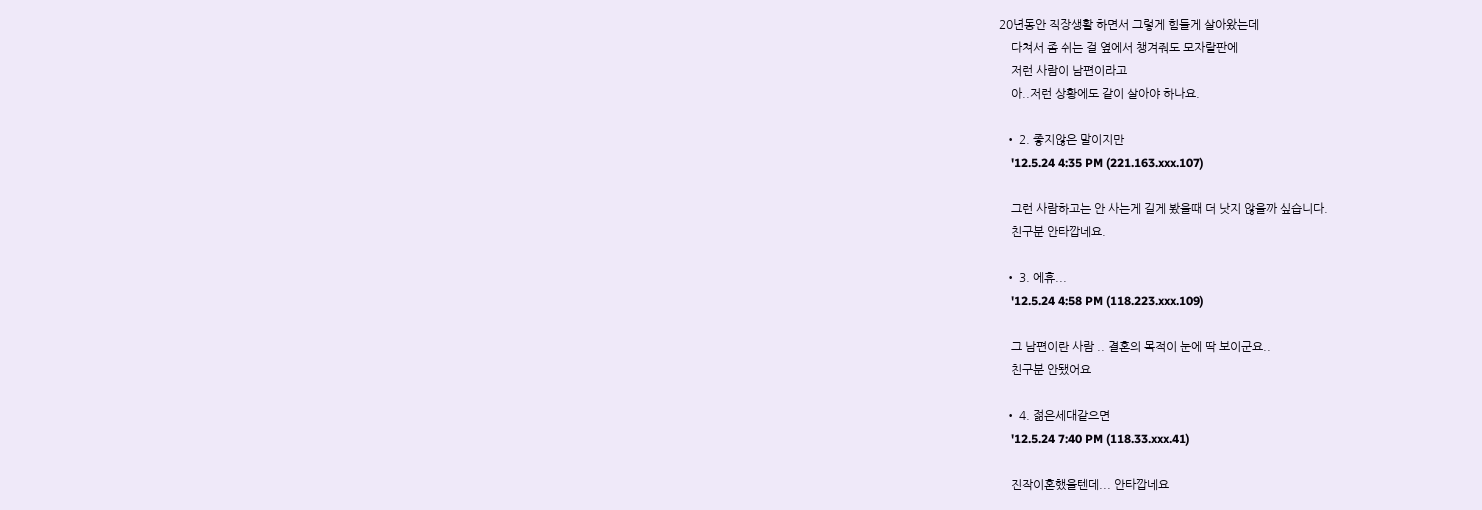20년동안 직장생활 하면서 그렇게 힘들게 살아왔는데
    다쳐서 좀 쉬는 걸 옆에서 챙겨줘도 모자랄판에
    저런 사람이 남편이라고
    아..저런 상황에도 같이 살아야 하나요.

  • 2. 좋지않은 말이지만
    '12.5.24 4:35 PM (221.163.xxx.107)

    그런 사람하고는 안 사는게 길게 봤을때 더 낫지 않을까 싶습니다.
    친구분 안타깝네요.

  • 3. 에휴...
    '12.5.24 4:58 PM (118.223.xxx.109)

    그 남편이란 사람 .. 결혼의 목적이 눈에 딱 보이군요..
    친구분 안됐어요

  • 4. 젊은세대같으면
    '12.5.24 7:40 PM (118.33.xxx.41)

    진작이혼했을텐데... 안타깝네요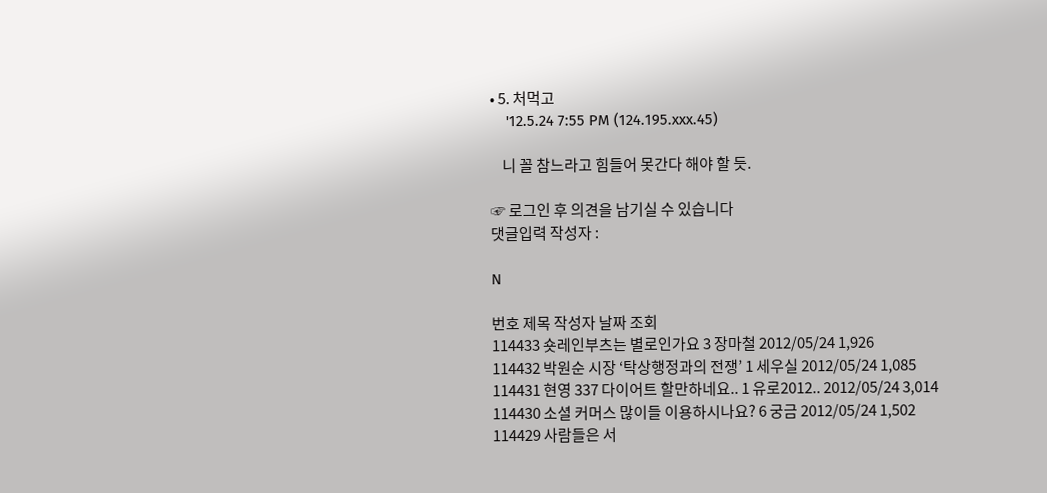• 5. 처먹고
    '12.5.24 7:55 PM (124.195.xxx.45)

    니 꼴 참느라고 힘들어 못간다 해야 할 듯.

☞ 로그인 후 의견을 남기실 수 있습니다
댓글입력 작성자 :

N

번호 제목 작성자 날짜 조회
114433 숏레인부츠는 별로인가요 3 장마철 2012/05/24 1,926
114432 박원순 시장 ‘탁상행정과의 전쟁’ 1 세우실 2012/05/24 1,085
114431 현영 337 다이어트 할만하네요.. 1 유로2012.. 2012/05/24 3,014
114430 소셜 커머스 많이들 이용하시나요? 6 궁금 2012/05/24 1,502
114429 사람들은 서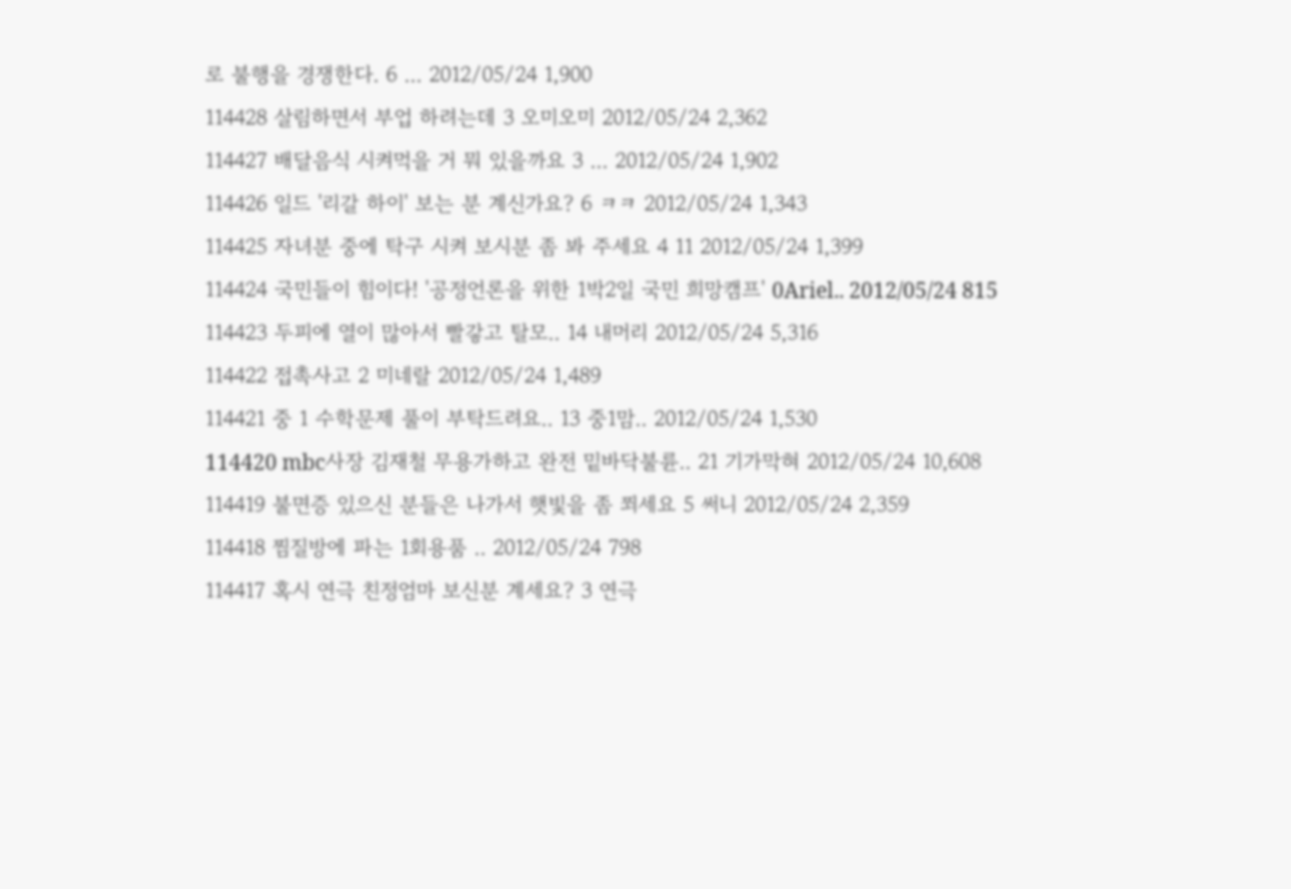로 불행을 경쟁한다. 6 ... 2012/05/24 1,900
114428 살림하면서 부업 하려는데 3 오미오미 2012/05/24 2,362
114427 배달음식 시켜먹을 거 뭐 있을까요 3 ... 2012/05/24 1,902
114426 일드 '리갈 하이' 보는 분 계신가요? 6 ㅋㅋ 2012/05/24 1,343
114425 자녀분 중에 탁구 시켜 보시분 좀 봐 주세요 4 11 2012/05/24 1,399
114424 국민들이 힘이다! '공정언론을 위한 1박2일 국민 희망캠프' 0Ariel.. 2012/05/24 815
114423 두피에 열이 많아서 빨갛고 탈모.. 14 내머리 2012/05/24 5,316
114422 접촉사고 2 미네랄 2012/05/24 1,489
114421 중 1 수학문제 풀이 부탁드려요.. 13 중1맘.. 2012/05/24 1,530
114420 mbc사장 김재철 무용가하고 완전 밑바닥불륜.. 21 기가막혀 2012/05/24 10,608
114419 불면증 있으신 분들은 나가서 햇빛을 좀 쬐세요 5 써니 2012/05/24 2,359
114418 찜질방에 파는 1회용품 .. 2012/05/24 798
114417 혹시 연극 친정엄마 보신분 계세요? 3 연극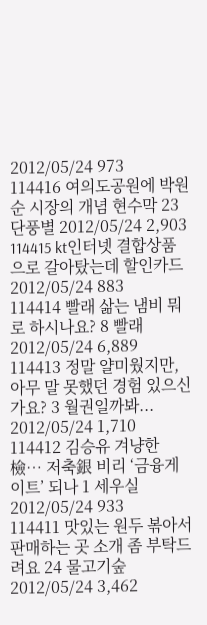2012/05/24 973
114416 여의도공원에 박원순 시장의 개념 현수막 23 단풍별 2012/05/24 2,903
114415 kt인터넷 결합상품으로 갈아탔는데 할인카드 2012/05/24 883
114414 빨래 삶는 냄비 뭐로 하시나요? 8 빨래 2012/05/24 6,889
114413 정말 얄미웠지만, 아무 말 못했던 경험 있으신가요? 3 월권일까봐... 2012/05/24 1,710
114412 김승유 겨냥한 檢… 저축銀 비리 ‘금융게이트’ 되나 1 세우실 2012/05/24 933
114411 맛있는 원두 볶아서 판매하는 곳 소개 좀 부탁드려요 24 물고기숲 2012/05/24 3,462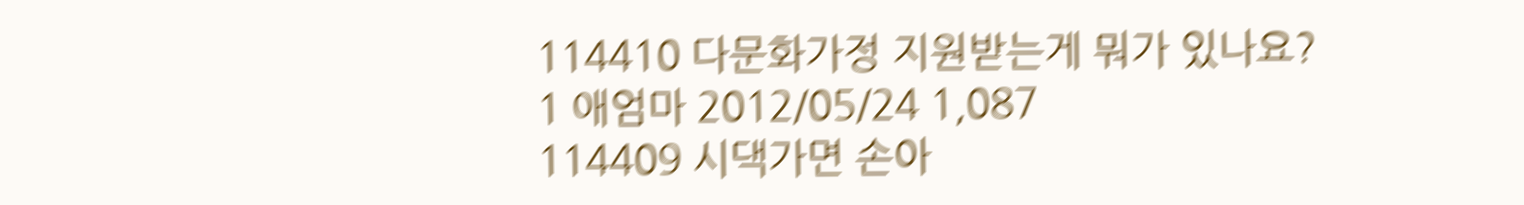114410 다문화가정 지원받는게 뭐가 있나요? 1 애엄마 2012/05/24 1,087
114409 시댁가면 손아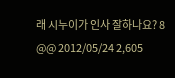래 시누이가 인사 잘하나요? 8 @@ 2012/05/24 2,605